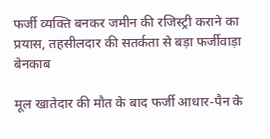फर्जी व्यक्ति बनकर जमीन की रजिस्ट्री कराने का प्रयास, तहसीलदार की सतर्कता से बड़ा फर्जीवाड़ा बेनकाब

मूल खातेदार की मौत के बाद फर्जी आधार-पैन के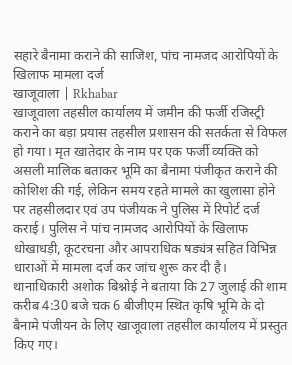सहारे बैनामा कराने की साजिश, पांच नामजद आरोपियों के खिलाफ मामला दर्ज
खाजूवाला | Rkhabar
खाजूवाला तहसील कार्यालय में जमीन की फर्जी रजिस्ट्री कराने का बड़ा प्रयास तहसील प्रशासन की सतर्कता से विफल हो गया। मृत खातेदार के नाम पर एक फर्जी व्यक्ति को असली मालिक बताकर भूमि का बैनामा पंजीकृत कराने की कोशिश की गई, लेकिन समय रहते मामले का खुलासा होने पर तहसीलदार एवं उप पंजीयक ने पुलिस में रिपोर्ट दर्ज कराई। पुलिस ने पांच नामजद आरोपियों के खिलाफ धोखाधड़ी, कूटरचना और आपराधिक षड्यंत्र सहित विभिन्न धाराओं में मामला दर्ज कर जांच शुरू कर दी है।
थानाधिकारी अशोक बिश्नोई ने बताया कि 27 जुलाई की शाम करीब 4:30 बजे चक 6 बीजीएम स्थित कृषि भूमि के दो बैनामे पंजीयन के लिए खाजूवाला तहसील कार्यालय में प्रस्तुत किए गए।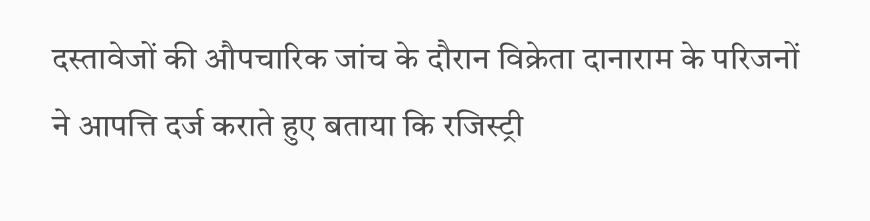दस्तावेजों की औपचारिक जांच के दौरान विक्रेता दानाराम के परिजनों ने आपत्ति दर्ज कराते हुए बताया कि रजिस्ट्री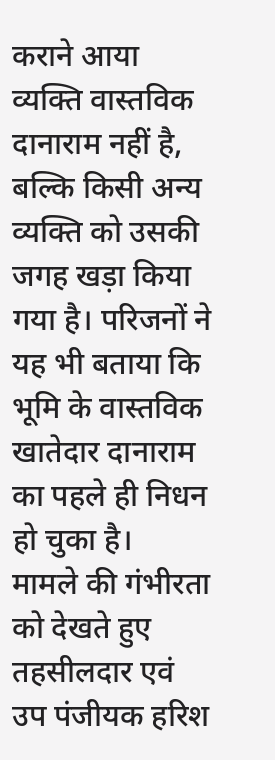कराने आया व्यक्ति वास्तविक दानाराम नहीं है, बल्कि किसी अन्य व्यक्ति को उसकी जगह खड़ा किया गया है। परिजनों ने यह भी बताया कि भूमि के वास्तविक खातेदार दानाराम का पहले ही निधन हो चुका है।
मामले की गंभीरता को देखते हुए तहसीलदार एवं उप पंजीयक हरिश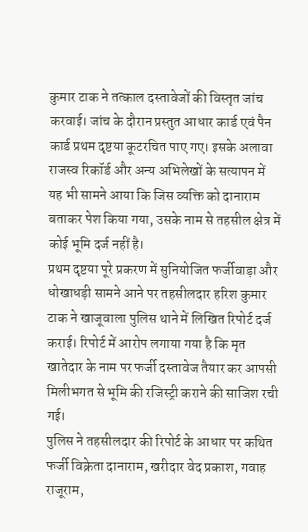कुमार टाक ने तत्काल दस्तावेजों की विस्तृत जांच करवाई। जांच के दौरान प्रस्तुत आधार कार्ड एवं पैन कार्ड प्रथम दृष्टया कूटरचित पाए गए। इसके अलावा राजस्व रिकॉर्ड और अन्य अभिलेखों के सत्यापन में यह भी सामने आया कि जिस व्यक्ति को दानाराम बताकर पेश किया गया, उसके नाम से तहसील क्षेत्र में कोई भूमि दर्ज नहीं है।
प्रथम दृष्टया पूरे प्रकरण में सुनियोजित फर्जीवाड़ा और धोखाधड़ी सामने आने पर तहसीलदार हरिश कुमार टाक ने खाजूवाला पुलिस थाने में लिखित रिपोर्ट दर्ज कराई। रिपोर्ट में आरोप लगाया गया है कि मृत खातेदार के नाम पर फर्जी दस्तावेज तैयार कर आपसी मिलीभगत से भूमि की रजिस्ट्री कराने की साजिश रची गई।
पुलिस ने तहसीलदार की रिपोर्ट के आधार पर कथित फर्जी विक्रेता दानाराम, खरीदार वेद प्रकाश, गवाह राजूराम,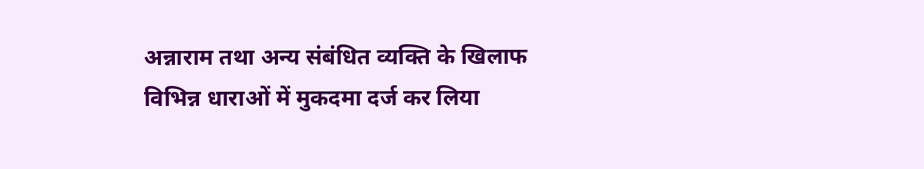अन्नाराम तथा अन्य संबंधित व्यक्ति के खिलाफ विभिन्न धाराओं में मुकदमा दर्ज कर लिया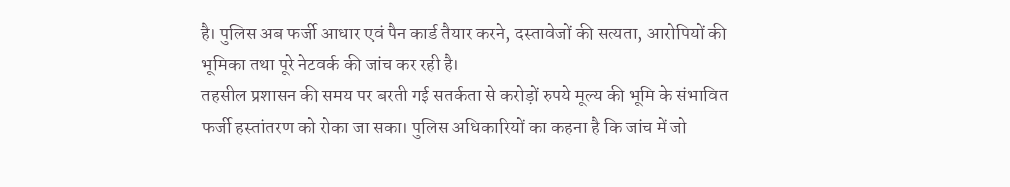है। पुलिस अब फर्जी आधार एवं पैन कार्ड तैयार करने, दस्तावेजों की सत्यता, आरोपियों की भूमिका तथा पूरे नेटवर्क की जांच कर रही है।
तहसील प्रशासन की समय पर बरती गई सतर्कता से करोड़ों रुपये मूल्य की भूमि के संभावित फर्जी हस्तांतरण को रोका जा सका। पुलिस अधिकारियों का कहना है कि जांच में जो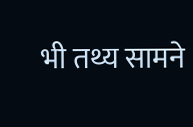भी तथ्य सामने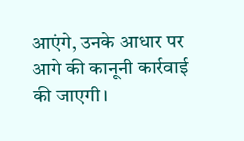आएंगे, उनके आधार पर आगे की कानूनी कार्रवाई की जाएगी।